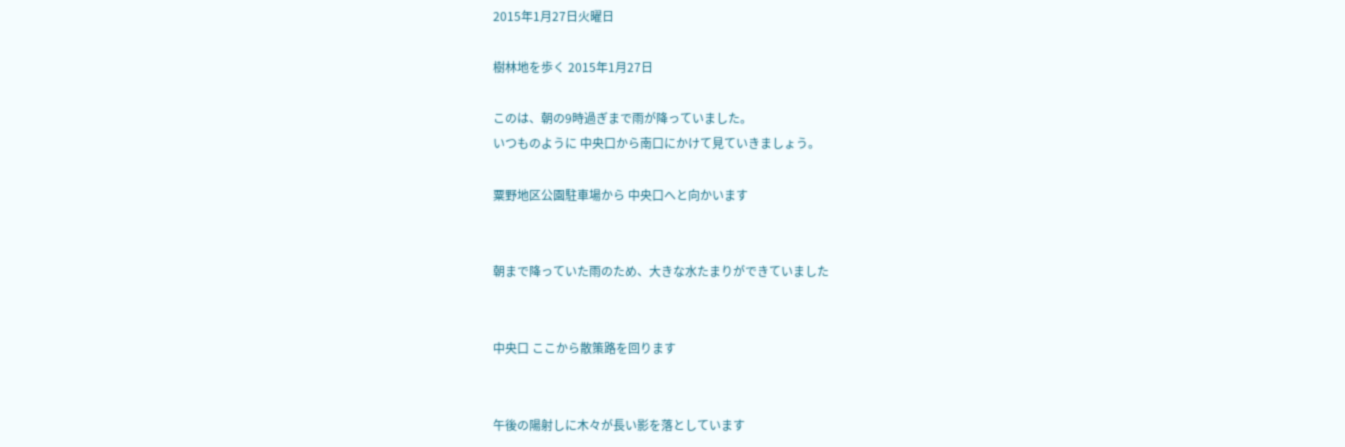2015年1月27日火曜日

樹林地を歩く 2015年1月27日

このは、朝の9時過ぎまで雨が降っていました。
いつものように 中央口から南口にかけて見ていきましょう。

粟野地区公園駐車場から 中央口へと向かいます


朝まで降っていた雨のため、大きな水たまりができていました


中央口 ここから散策路を回ります


午後の陽射しに木々が長い影を落としています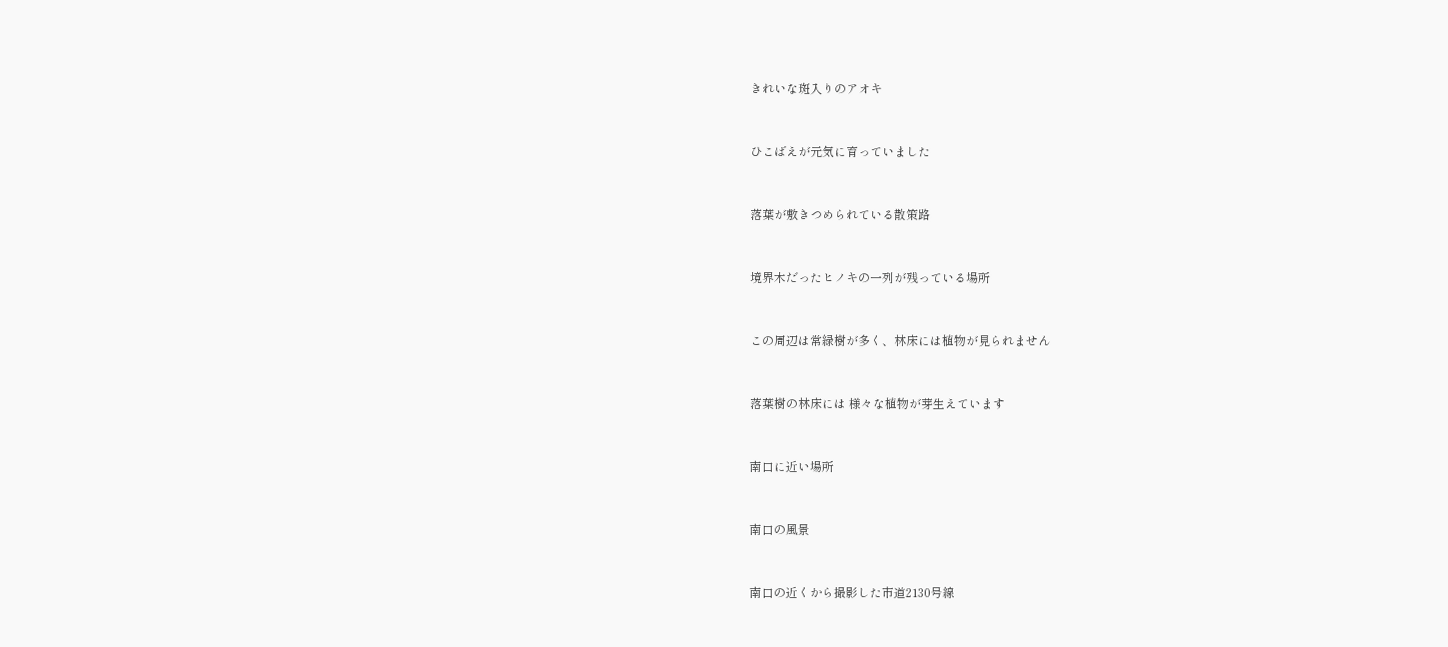きれいな斑入りのアオキ


ひこばえが元気に育っていました


落葉が敷きつめられている散策路


境界木だったヒノキの一列が残っている場所


この周辺は常緑樹が多く、林床には植物が見られません


落葉樹の林床には 様々な植物が芽生えています


南口に近い場所


南口の風景


南口の近くから撮影した市道2130号線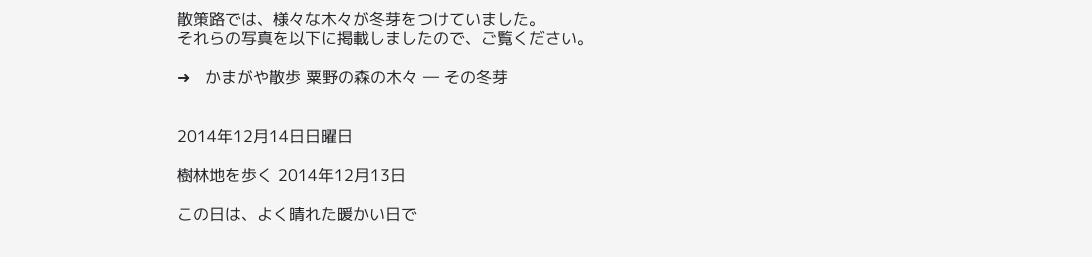散策路では、様々な木々が冬芽をつけていました。
それらの写真を以下に掲載しましたので、ご覧ください。

➜   かまがや散歩 粟野の森の木々 ― その冬芽


2014年12月14日日曜日

樹林地を歩く 2014年12月13日

この日は、よく晴れた暖かい日で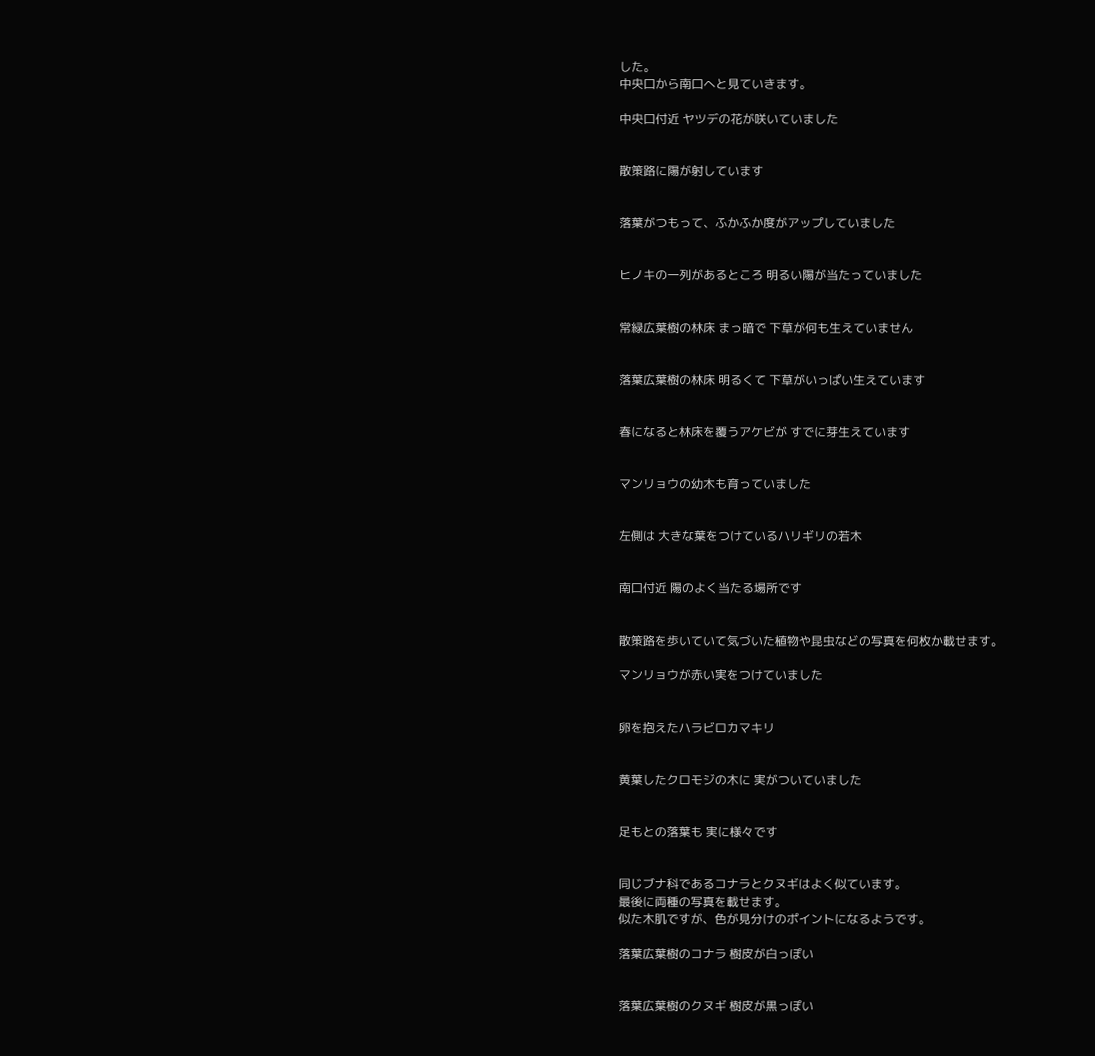した。
中央口から南口へと見ていきます。

中央口付近 ヤツデの花が咲いていました


散策路に陽が射しています


落葉がつもって、ふかふか度がアップしていました


ヒノキの一列があるところ 明るい陽が当たっていました


常緑広葉樹の林床 まっ暗で 下草が何も生えていません


落葉広葉樹の林床 明るくて 下草がいっぱい生えています


春になると林床を覆うアケビが すでに芽生えています


マンリョウの幼木も育っていました


左側は 大きな葉をつけているハリギリの若木


南口付近 陽のよく当たる場所です


散策路を歩いていて気づいた植物や昆虫などの写真を何枚か載せます。

マンリョウが赤い実をつけていました


卵を抱えたハラビロカマキリ


黄葉したクロモジの木に 実がついていました


足もとの落葉も 実に様々です


同じブナ科であるコナラとクヌギはよく似ています。
最後に両種の写真を載せます。
似た木肌ですが、色が見分けのポイントになるようです。

落葉広葉樹のコナラ 樹皮が白っぽい


落葉広葉樹のクヌギ 樹皮が黒っぽい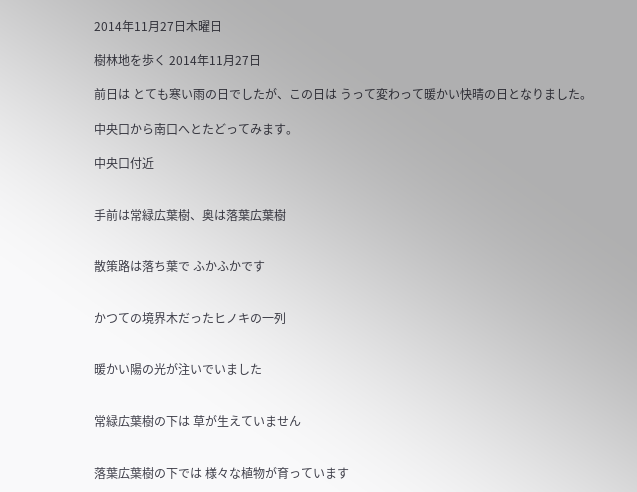2014年11月27日木曜日

樹林地を歩く 2014年11月27日

前日は とても寒い雨の日でしたが、この日は うって変わって暖かい快晴の日となりました。

中央口から南口へとたどってみます。

中央口付近


手前は常緑広葉樹、奥は落葉広葉樹


散策路は落ち葉で ふかふかです


かつての境界木だったヒノキの一列


暖かい陽の光が注いでいました


常緑広葉樹の下は 草が生えていません


落葉広葉樹の下では 様々な植物が育っています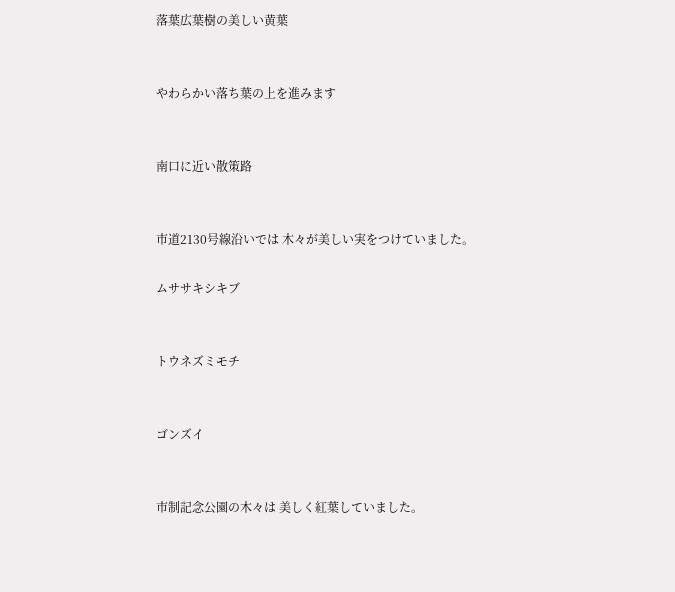落葉広葉樹の美しい黄葉


やわらかい落ち葉の上を進みます


南口に近い散策路


市道2130号線沿いでは 木々が美しい実をつけていました。

ムササキシキブ


トウネズミモチ


ゴンズイ


市制記念公園の木々は 美しく紅葉していました。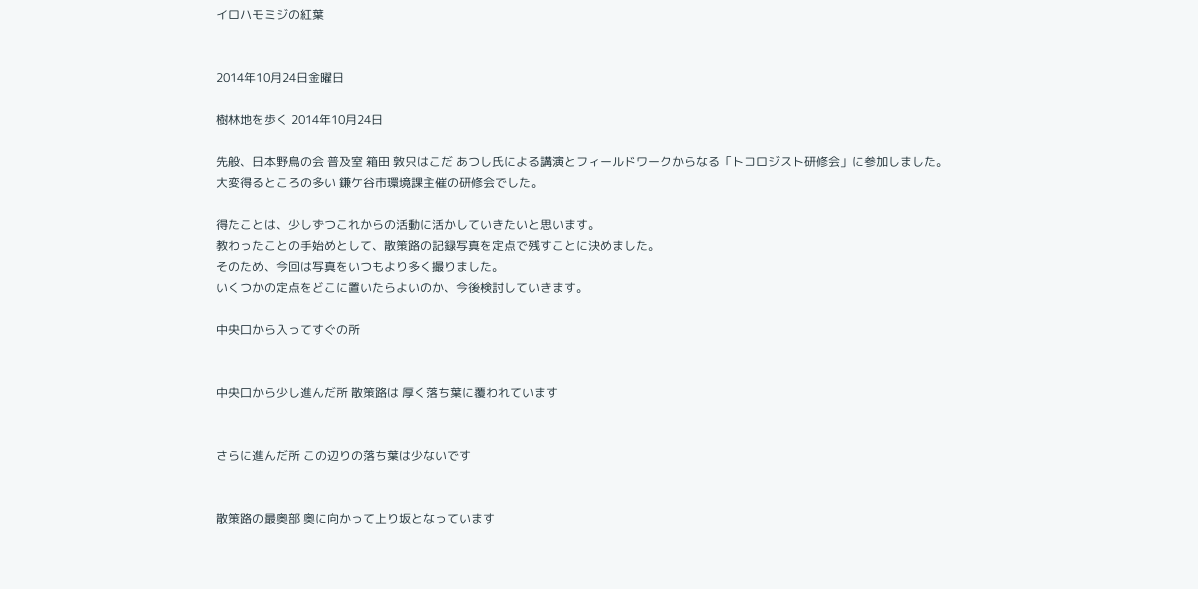イロハモミジの紅葉


2014年10月24日金曜日

樹林地を歩く 2014年10月24日

先般、日本野鳥の会 普及室 箱田 敦只はこだ あつし氏による講演とフィールドワークからなる「トコロジスト研修会」に参加しました。
大変得るところの多い 鎌ケ谷市環境課主催の研修会でした。

得たことは、少しずつこれからの活動に活かしていきたいと思います。
教わったことの手始めとして、散策路の記録写真を定点で残すことに決めました。
そのため、今回は写真をいつもより多く撮りました。
いくつかの定点をどこに置いたらよいのか、今後検討していきます。

中央口から入ってすぐの所


中央口から少し進んだ所 散策路は 厚く落ち葉に覆われています


さらに進んだ所 この辺りの落ち葉は少ないです


散策路の最奥部 奥に向かって上り坂となっています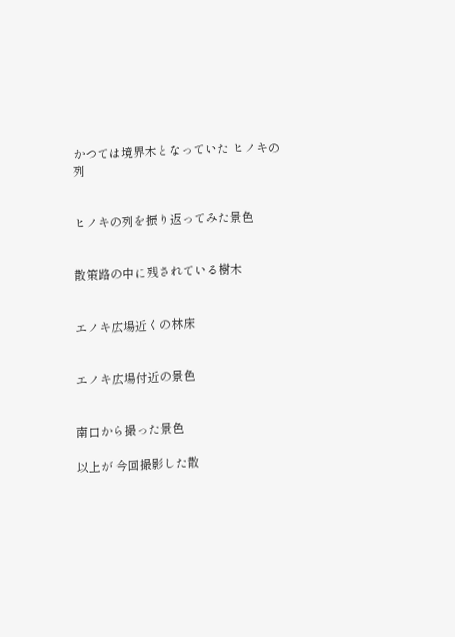かつては境界木となっていた ヒノキの列


ヒノキの列を振り返ってみた景色


散策路の中に残されている樹木


エノキ広場近くの林床


エノキ広場付近の景色


南口から撮った景色

以上が 今回撮影した散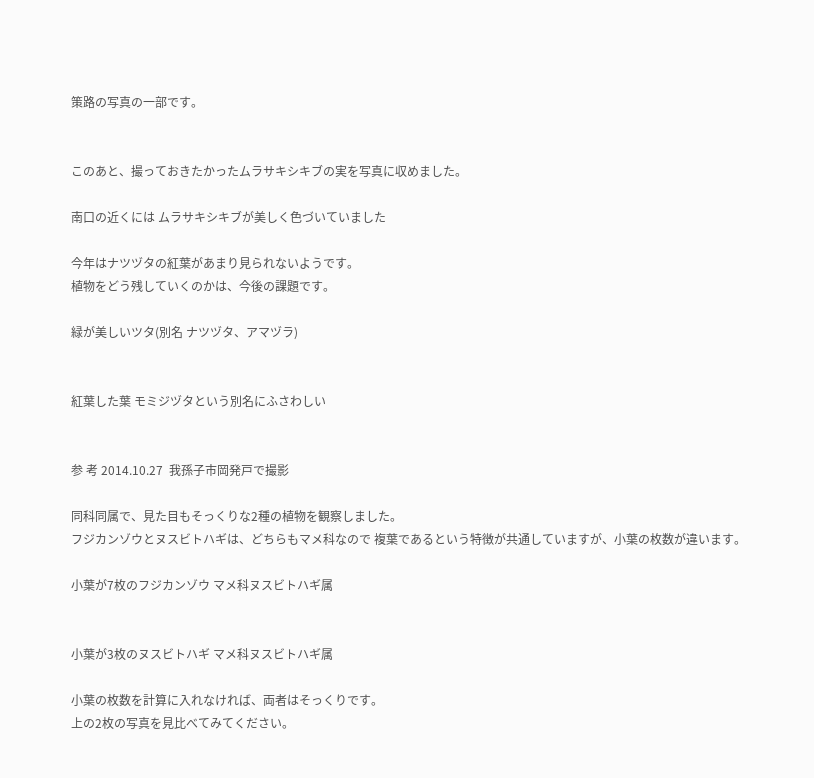策路の写真の一部です。


このあと、撮っておきたかったムラサキシキブの実を写真に収めました。

南口の近くには ムラサキシキブが美しく色づいていました

今年はナツヅタの紅葉があまり見られないようです。
植物をどう残していくのかは、今後の課題です。

緑が美しいツタ(別名 ナツヅタ、アマヅラ)


紅葉した葉 モミジヅタという別名にふさわしい


参 考 2014.10.27  我孫子市岡発戸で撮影

同科同属で、見た目もそっくりな2種の植物を観察しました。
フジカンゾウとヌスビトハギは、どちらもマメ科なので 複葉であるという特徴が共通していますが、小葉の枚数が違います。

小葉が7枚のフジカンゾウ マメ科ヌスビトハギ属


小葉が3枚のヌスビトハギ マメ科ヌスビトハギ属

小葉の枚数を計算に入れなければ、両者はそっくりです。
上の2枚の写真を見比べてみてください。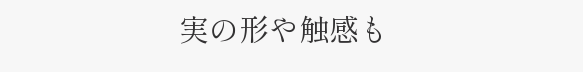実の形や触感も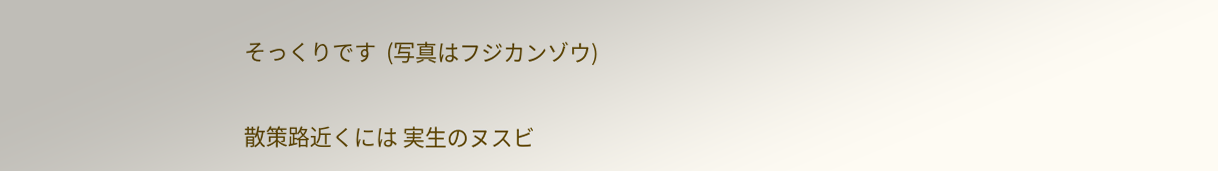そっくりです  (写真はフジカンゾウ)


散策路近くには 実生のヌスビ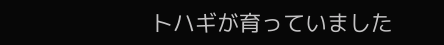トハギが育っていました